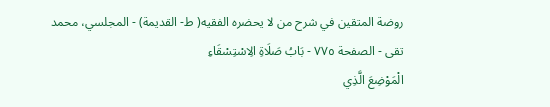روضة المتقين في شرح من لا يحضره الفقيه( ط- القديمة) - المجلسي، محمد تقى - الصفحة ٧٧٥ - بَابُ صَلَاةِ الِاسْتِسْقَاءِ
الْمَوْضِعَ الَّذِي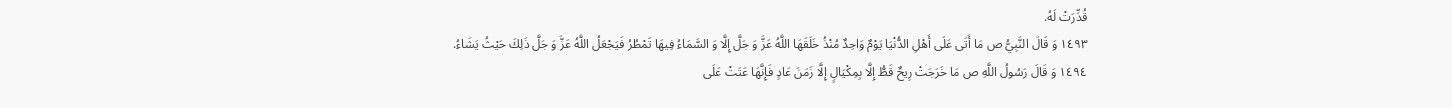قُدِّرَتْ لَهُ.
١٤٩٣ وَ قَالَ النَّبِيُّ ص مَا أَتَى عَلَى أَهْلِ الدُّنْيَا يَوْمٌ وَاحِدٌ مُنْذُ خَلَقَهَا اللَّهُ عَزَّ وَ جَلَّ إِلَّا وَ السَّمَاءُ فِيهَا تَمْطُرُ فَيَجْعَلُ اللَّهُ عَزَّ وَ جَلَّ ذَلِكَ حَيْثُ يَشَاءُ.
١٤٩٤ وَ قَالَ رَسُولُ اللَّهِ ص مَا خَرَجَتْ رِيحٌ قَطُّ إِلَّا بِمِكْيَالٍ إِلَّا زَمَنَ عَادٍ فَإِنَّهَا عَتَتْ عَلَى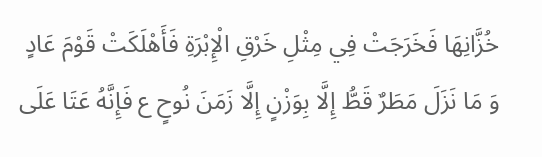خُزَّانِهَا فَخَرَجَتْ فِي مِثْلِ خَرْقِ الْإِبْرَةِ فَأَهْلَكَتْ قَوْمَ عَادٍ وَ مَا نَزَلَ مَطَرٌ قَطُّ إِلَّا بِوَزْنٍ إِلَّا زَمَنَ نُوحٍ ع فَإِنَّهُ عَتَا عَلَى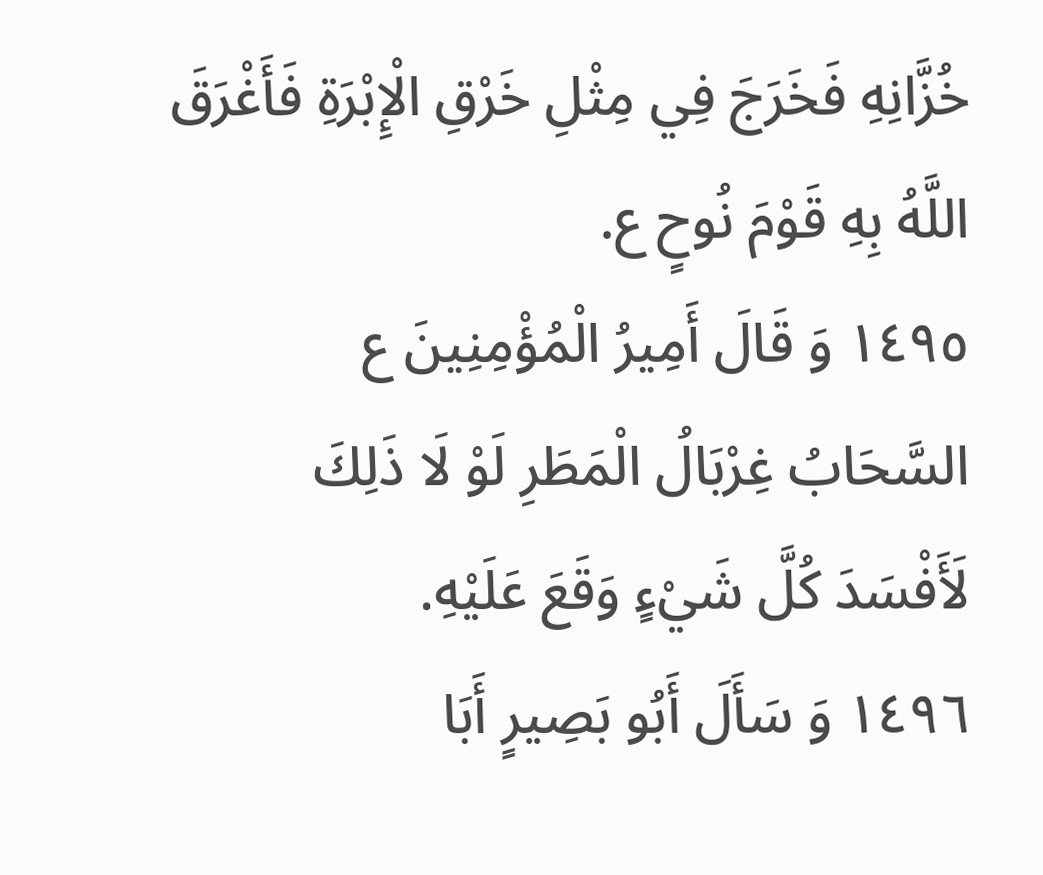خُزَّانِهِ فَخَرَجَ فِي مِثْلِ خَرْقِ الْإِبْرَةِ فَأَغْرَقَ اللَّهُ بِهِ قَوْمَ نُوحٍ ع.
١٤٩٥ وَ قَالَ أَمِيرُ الْمُؤْمِنِينَ ع السَّحَابُ غِرْبَالُ الْمَطَرِ لَوْ لَا ذَلِكَ لَأَفْسَدَ كُلَّ شَيْءٍ وَقَعَ عَلَيْهِ.
١٤٩٦ وَ سَأَلَ أَبُو بَصِيرٍ أَبَا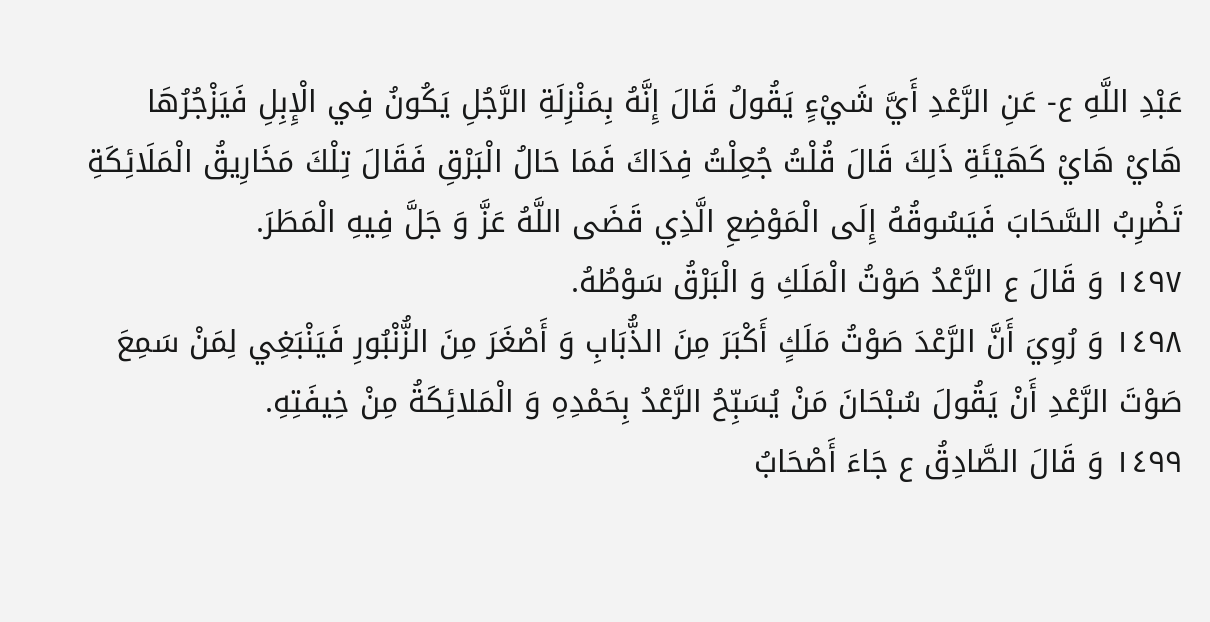عَبْدِ اللَّهِ ع- عَنِ الرَّعْدِ أَيَّ شَيْءٍ يَقُولُ قَالَ إِنَّهُ بِمَنْزِلَةِ الرَّجُلِ يَكُونُ فِي الْإِبِلِ فَيَزْجُرُهَا هَايْ هَايْ كَهَيْئَةِ ذَلِكَ قَالَ قُلْتُ جُعِلْتُ فِدَاكَ فَمَا حَالُ الْبَرْقِ فَقَالَ تِلْكَ مَخَارِيقُ الْمَلَائِكَةِ تَضْرِبُ السَّحَابَ فَيَسُوقُهُ إِلَى الْمَوْضِعِ الَّذِي قَضَى اللَّهُ عَزَّ وَ جَلَّ فِيهِ الْمَطَرَ.
١٤٩٧ وَ قَالَ ع الرَّعْدُ صَوْتُ الْمَلَكِ وَ الْبَرْقُ سَوْطُهُ.
١٤٩٨ وَ رُوِيَ أَنَّ الرَّعْدَ صَوْتُ مَلَكٍ أَكْبَرَ مِنَ الذُّبَابِ وَ أَصْغَرَ مِنَ الزُّنْبُورِ فَيَنْبَغِي لِمَنْ سَمِعَ صَوْتَ الرَّعْدِ أَنْ يَقُولَ سُبْحَانَ مَنْ يُسَبِّحُ الرَّعْدُ بِحَمْدِهِ وَ الْمَلائِكَةُ مِنْ خِيفَتِهِ.
١٤٩٩ وَ قَالَ الصَّادِقُ ع جَاءَ أَصْحَابُ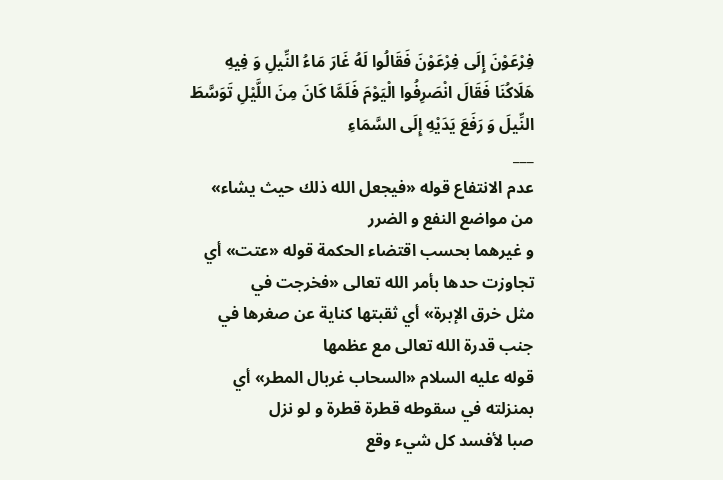فِرْعَوْنَ إِلَى فِرْعَوْنَ فَقَالُوا لَهُ غَارَ مَاءُ النِّيلِ وَ فِيهِ هَلَاكُنَا فَقَالَ انْصَرِفُوا الْيَوْمَ فَلَمَّا كَانَ مِنَ اللَّيْلِ تَوَسَّطَ النِّيلَ وَ رَفَعَ يَدَيْهِ إِلَى السَّمَاءِ
___
عدم الانتفاع قوله «فيجعل الله ذلك حيث يشاء» من مواضع النفع و الضرر
و غيرهما بحسب اقتضاء الحكمة قوله «عتت» أي تجاوزت حدها بأمر الله تعالى «فخرجت في
مثل خرق الإبرة» أي ثقبتها كناية عن صغرها في جنب قدرة الله تعالى مع عظمها
قوله عليه السلام «السحاب غربال المطر» أي بمنزلته في سقوطه قطرة قطرة و لو نزل
صبا لأفسد كل شيء وقع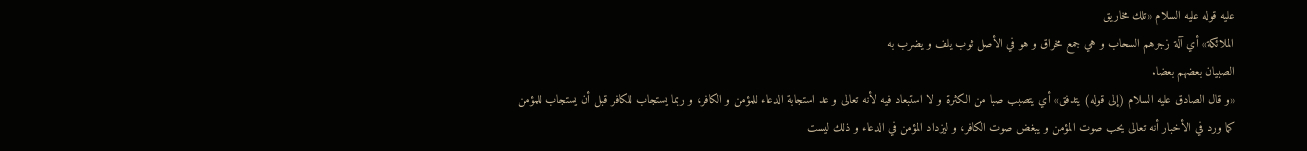عليه قوله عليه السلام «تلك مخاريق
الملائكة» أي آلة زجرهم السحاب و هي جمع مخراق و هو في الأصل ثوب يلف و يضرب به
الصبيان بعضهم بعضا.
«و قال الصادق عليه السلام (إلى قوله) يتدفق» أي يتصبب صبا من الكثرة و لا استبعاد فيه لأنه تعالى و عد استجابة الدعاء للمؤمن و الكافر، و ربما يستجاب للكافر قبل أن يستجاب للمؤمن كما ورد في الأخبار أنه تعالى يحب صوت المؤمن و يبغض صوت الكافر، و ليزداد المؤمن في الدعاء و ذلك ليست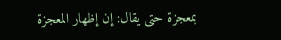بمعجزة حتى يقال: إن إظهار المعجزة